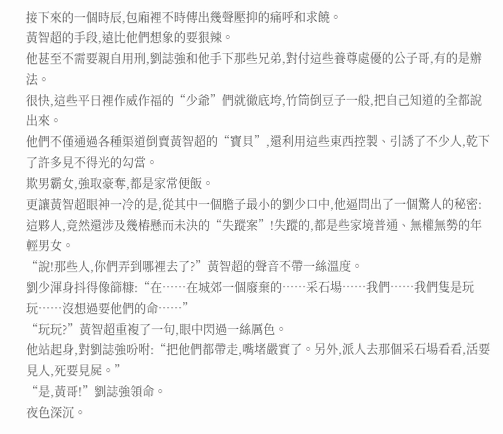接下來的一個時辰,包廂裡不時傳出幾聲壓抑的痛呼和求饒。
黃智超的手段,遠比他們想象的要狠辣。
他甚至不需要親自用刑,劉誌強和他手下那些兄弟,對付這些養尊處優的公子哥,有的是辦法。
很快,這些平日裡作威作福的“少爺”們就徹底垮,竹筒倒豆子一般,把自己知道的全都說出來。
他們不僅通過各種渠道倒賣黃智超的“寶貝”,還利用這些東西控製、引誘了不少人,乾下了許多見不得光的勾當。
欺男霸女,強取豪奪,都是家常便飯。
更讓黃智超眼神一冷的是,從其中一個膽子最小的劉少口中,他逼問出了一個驚人的秘密:這夥人,竟然還涉及幾樁懸而未決的“失蹤案”!失蹤的,都是些家境普通、無權無勢的年輕男女。
“說!那些人,你們弄到哪裡去了?”黃智超的聲音不帶一絲溫度。
劉少渾身抖得像篩糠:“在……在城郊一個廢棄的……采石場……我們……我們隻是玩玩……沒想過要他們的命……”
“玩玩?”黃智超重複了一句,眼中閃過一絲厲色。
他站起身,對劉誌強吩咐:“把他們都帶走,嘴堵嚴實了。另外,派人去那個采石場看看,活要見人,死要見屍。”
“是,黃哥!”劉誌強領命。
夜色深沉。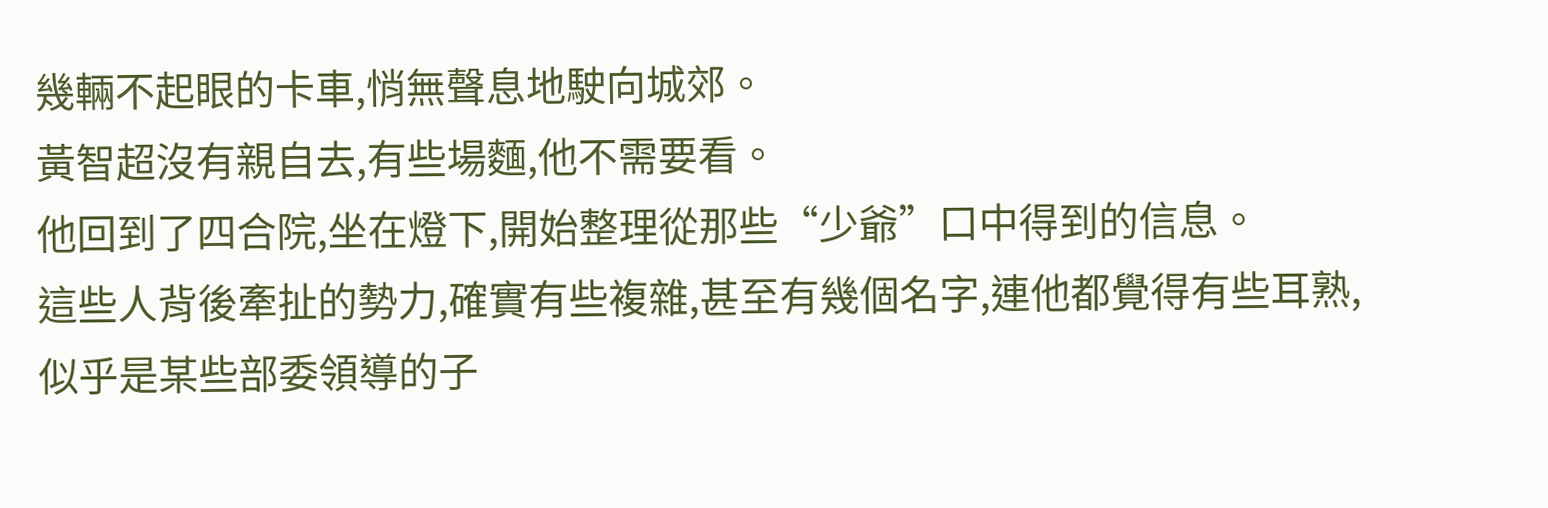幾輛不起眼的卡車,悄無聲息地駛向城郊。
黃智超沒有親自去,有些場麵,他不需要看。
他回到了四合院,坐在燈下,開始整理從那些“少爺”口中得到的信息。
這些人背後牽扯的勢力,確實有些複雜,甚至有幾個名字,連他都覺得有些耳熟,似乎是某些部委領導的子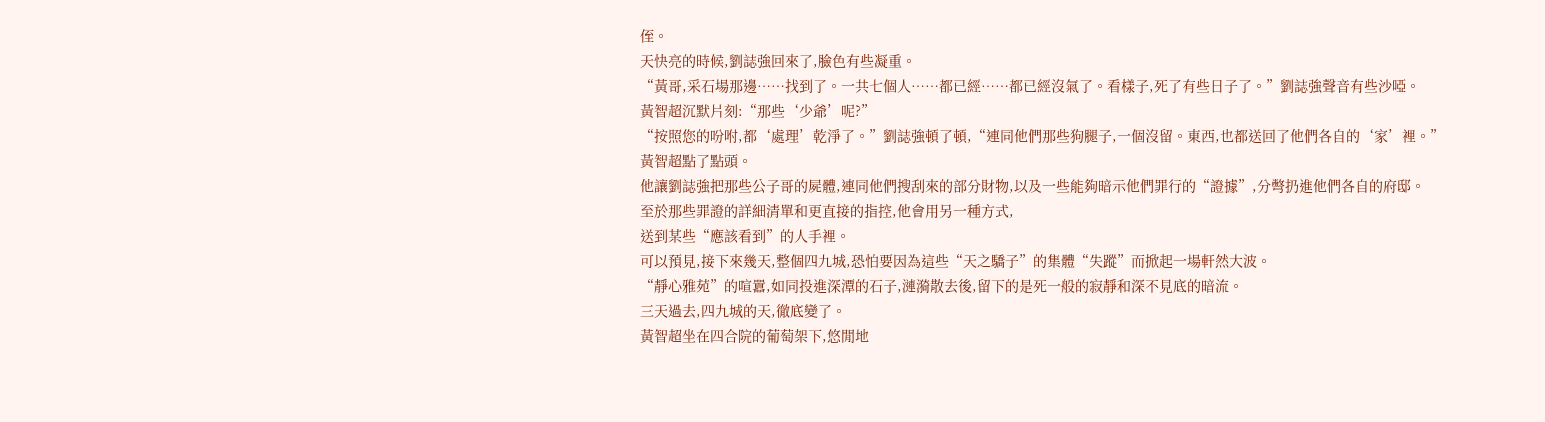侄。
天快亮的時候,劉誌強回來了,臉色有些凝重。
“黃哥,采石場那邊……找到了。一共七個人……都已經……都已經沒氣了。看樣子,死了有些日子了。”劉誌強聲音有些沙啞。
黃智超沉默片刻:“那些‘少爺’呢?”
“按照您的吩咐,都‘處理’乾淨了。”劉誌強頓了頓,“連同他們那些狗腿子,一個沒留。東西,也都送回了他們各自的‘家’裡。”
黃智超點了點頭。
他讓劉誌強把那些公子哥的屍體,連同他們搜刮來的部分財物,以及一些能夠暗示他們罪行的“證據”,分彆扔進他們各自的府邸。
至於那些罪證的詳細清單和更直接的指控,他會用另一種方式,
送到某些“應該看到”的人手裡。
可以預見,接下來幾天,整個四九城,恐怕要因為這些“天之驕子”的集體“失蹤”而掀起一場軒然大波。
“靜心雅苑”的喧囂,如同投進深潭的石子,漣漪散去後,留下的是死一般的寂靜和深不見底的暗流。
三天過去,四九城的天,徹底變了。
黃智超坐在四合院的葡萄架下,悠閒地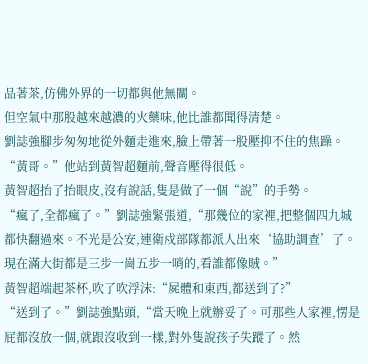品著茶,仿佛外界的一切都與他無關。
但空氣中那股越來越濃的火藥味,他比誰都聞得清楚。
劉誌強腳步匆匆地從外麵走進來,臉上帶著一股壓抑不住的焦躁。
“黃哥。”他站到黃智超麵前,聲音壓得很低。
黃智超抬了抬眼皮,沒有說話,隻是做了一個“說”的手勢。
“瘋了,全都瘋了。”劉誌強緊張道,“那幾位的家裡,把整個四九城都快翻過來。不光是公安,連衛戍部隊都派人出來‘協助調查’了。現在滿大街都是三步一崗五步一哨的,看誰都像賊。”
黃智超端起茶杯,吹了吹浮沫:“屍體和東西,都送到了?”
“送到了。”劉誌強點頭,“當天晚上就辦妥了。可那些人家裡,愣是屁都沒放一個,就跟沒收到一樣,對外隻說孩子失蹤了。然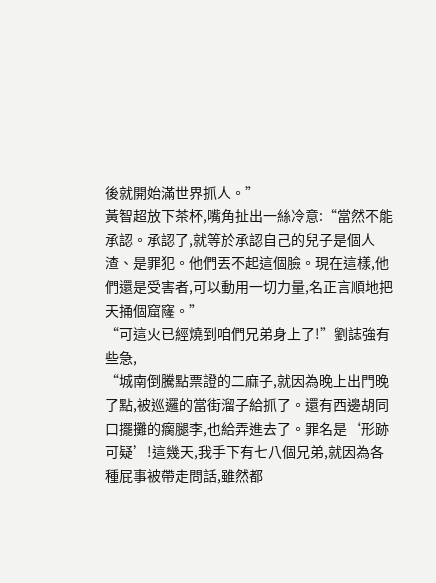後就開始滿世界抓人。”
黃智超放下茶杯,嘴角扯出一絲冷意:“當然不能承認。承認了,就等於承認自己的兒子是個人渣、是罪犯。他們丟不起這個臉。現在這樣,他們還是受害者,可以動用一切力量,名正言順地把天捅個窟窿。”
“可這火已經燒到咱們兄弟身上了!”劉誌強有些急,
“城南倒騰點票證的二麻子,就因為晚上出門晚了點,被巡邏的當街溜子給抓了。還有西邊胡同口擺攤的瘸腿李,也給弄進去了。罪名是‘形跡可疑’!這幾天,我手下有七八個兄弟,就因為各種屁事被帶走問話,雖然都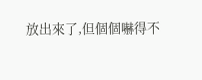放出來了,但個個嚇得不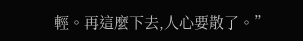輕。再這麼下去,人心要散了。”